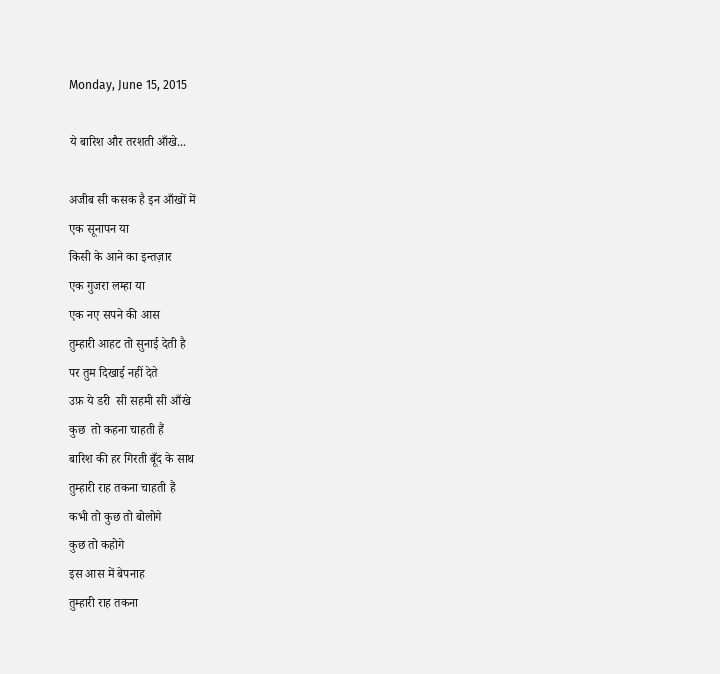Monday, June 15, 2015

ये बारिश और तरशती आँखे...

अजीब सी कसक है इन आँखों में
एक सूनापन या
किसी के आने का इन्तज़ार
एक गुजरा लम्हा या
एक नए सपने की आस
तुम्हारी आहट तो सुनाई देती है
पर तुम दिखाई नहीं देते
उफ़ ये डरी  सी सहमी सी आँखे
कुछ  तो कहना चाहती हैं
बारिश की हर गिरती बूँद के साथ
तुम्हारी राह तकना चाहती हैं
कभी तो कुछ तो बोलोगे
कुछ तो कहोगे
इस आस में बेपनाह
तुम्हारी राह तकना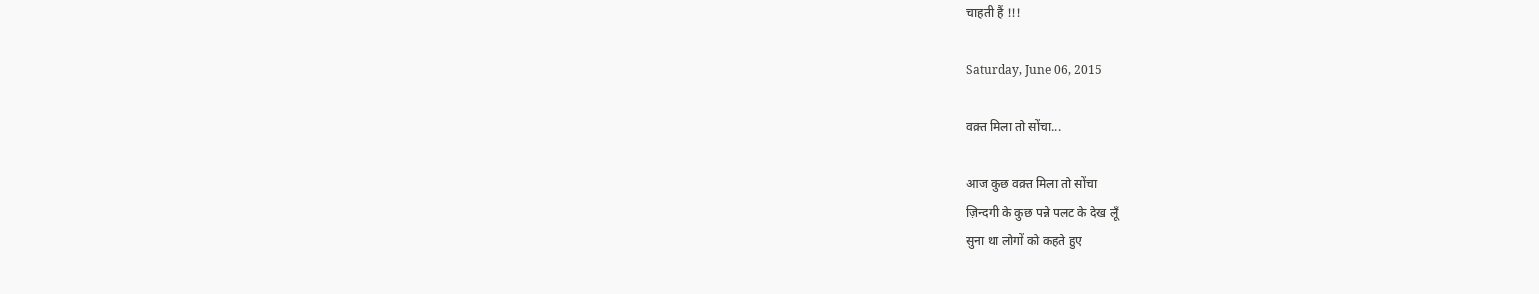चाहती हैं !!!

Saturday, June 06, 2015

वक़्त मिला तो सोंचा...

आज कुछ वक़्त मिला तो सोंचा
ज़िन्दगी के कुछ पन्ने पलट के देख लूँ
सुना था लोगों को कहते हुए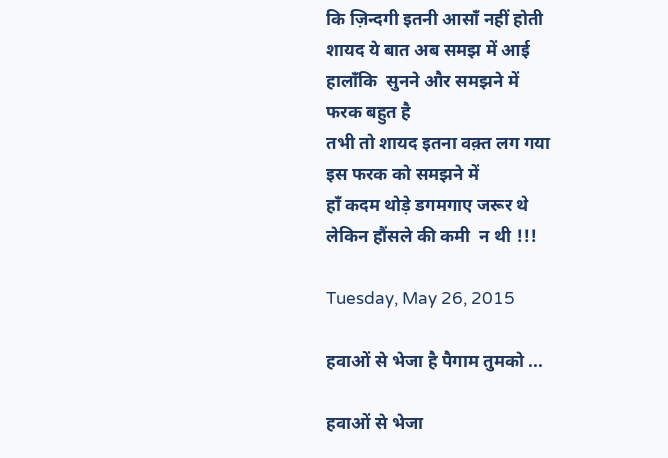कि ज़िन्दगी इतनी आसाँ नहीं होती
शायद ये बात अब समझ में आई
हालाँकि  सुनने और समझने में
फरक बहुत है
तभी तो शायद इतना वक़्त लग गया
इस फरक को समझने में
हाँ कदम थोड़े डगमगाए जरूर थे
लेकिन हौंसले की कमी  न थी !!!

Tuesday, May 26, 2015

हवाओं से भेजा है पैगाम तुमको ...

हवाओं से भेजा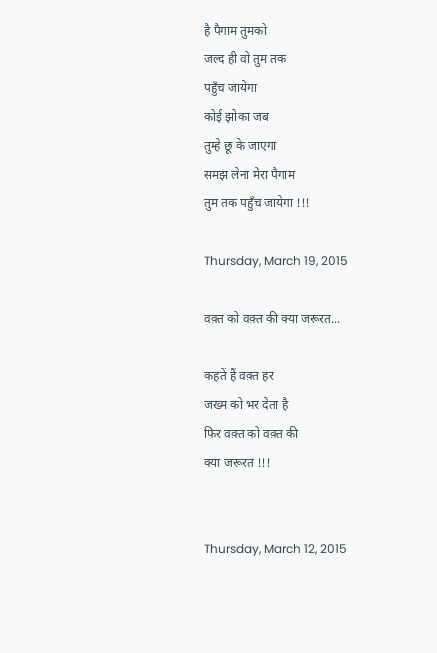है पैगाम तुमको
जल्द ही वो तुम तक
पहुँच जायेगा
कोई झोका जब
तुम्हे छू के जाएगा
समझ लेना मेरा पैगाम
तुम तक पहुँच जायेगा !!!

Thursday, March 19, 2015

वक़्त को वक़्त की क्या जरूरत...

कहतें हैं वक़्त हर
जख्म को भर देता है
फिर वक़्त को वक़्त की
क्या जरूरत !!!


Thursday, March 12, 2015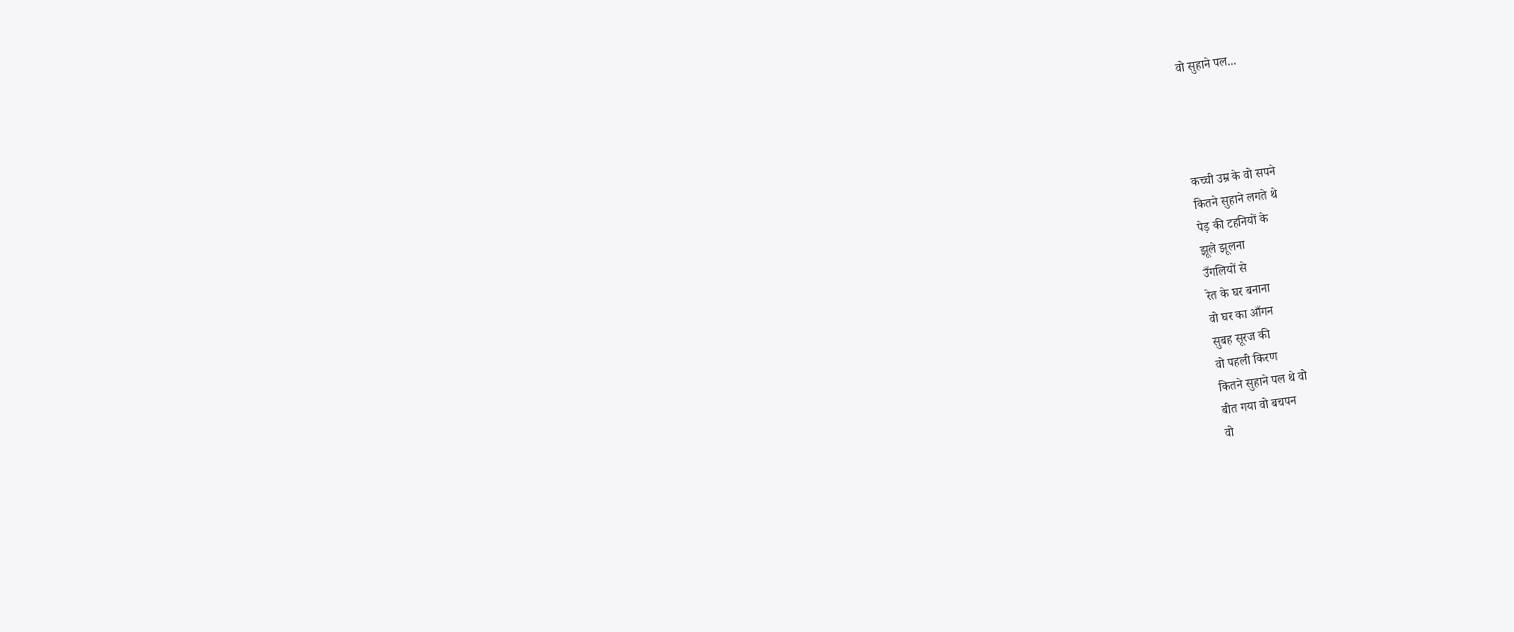वो सुहाने पल...




कच्ची उम्र के वो सपने
कितने सुहाने लगते थे
पेड़ की टहनियों के
झूले झूलना
उँगलियों से
रेत के घर बनाना
वो घर का आँगन
सुबह सूरज की
वो पहली किरण
कितने सुहाने पल थे वो
बीत गया वो बचपन
वो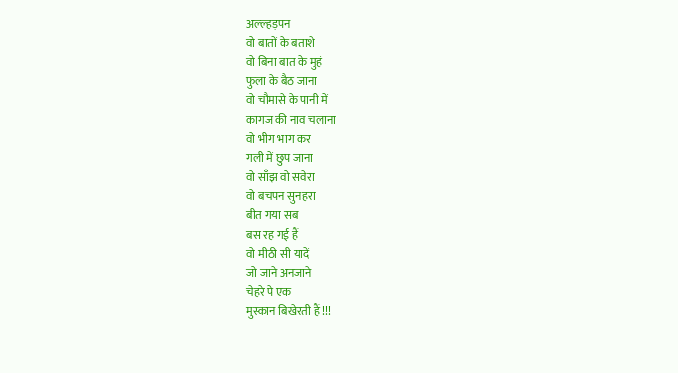अल्ल्हड़पन
वो बातों के बताशे
वो बिना बात के मुहं
फुला के बैठ जाना
वो चौमासे के पानी में
कागज की नाव चलाना
वो भीग भाग कर
गली में छुप जाना
वो साँझ वो सवेरा
वो बचपन सुनहरा
बीत गया सब
बस रह गई हैं
वो मीठी सी यादें
जो जाने अनजाने
चेहरे पे एक
मुस्कान बिखेरती हैं !!!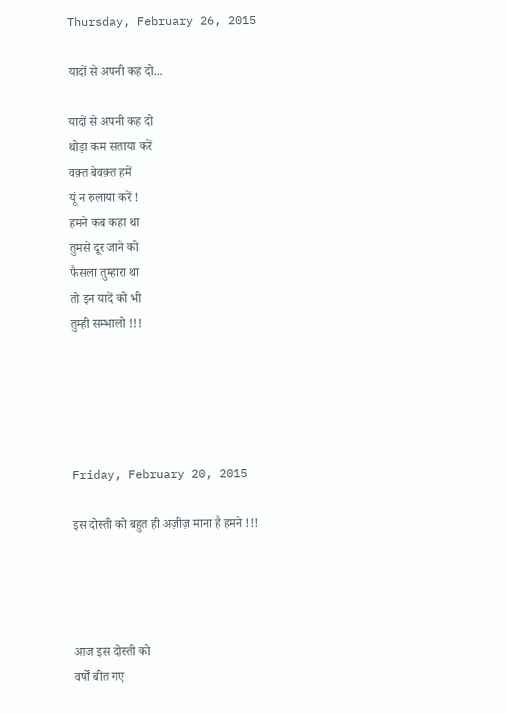Thursday, February 26, 2015

यादों से अपनी कह दो...

यादों से अपनी कह दो
थोड़ा कम सताया करें
वक़्त बेवक़्त हमें
यूं न रुलाया करें !
हमने कब कहा था
तुमसे दूर जाने को
फैसला तुम्हारा था
तो इन यादें को भी
तुम्ही सम्भालो !!!





Friday, February 20, 2015

इस दोस्ती को बहुत ही अज़ीज़ माना है हमने !!!




आज इस दोस्ती को
वर्षों बीत गए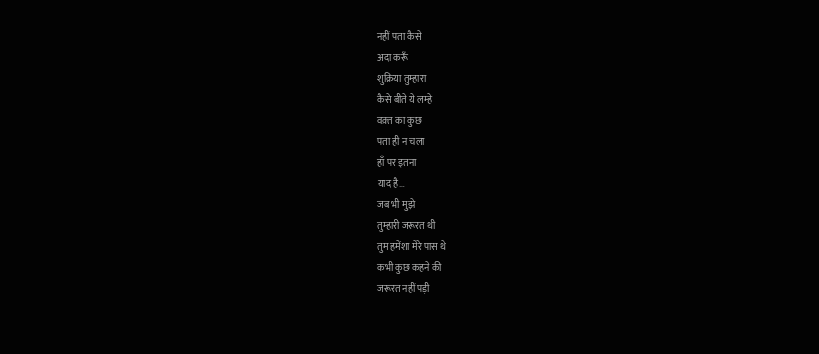नहीं पता कैसे
अदा करूँ
शुक्रिया तुम्हारा
कैसे बीते ये लम्हे
वक़्त का कुछ
पता ही न चला
हाँ पर इतना
याद है…
जब भी मुझे
तुम्हारी जरूरत थी
तुम हमेंशा मेरे पास थे
कभी कुछ कहने की
जरूरत नहीं पड़ी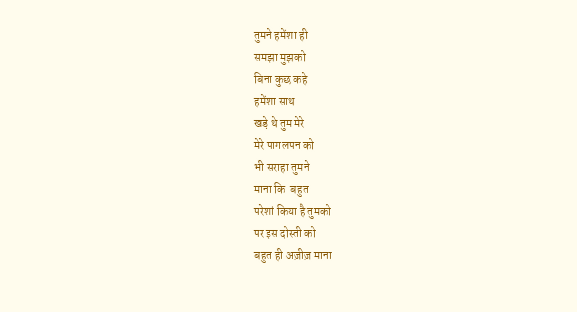तुमने हमेंशा ही
समझा मुझको
बिना कुछ कहे
हमेंशा साथ
खड़े थे तुम मेरे
मेरे पागलपन को
भी सराहा तुमने
माना कि  बहुत
परेशां किया है तुमको
पर इस दोस्ती को
बहुत ही अज़ीज़ माना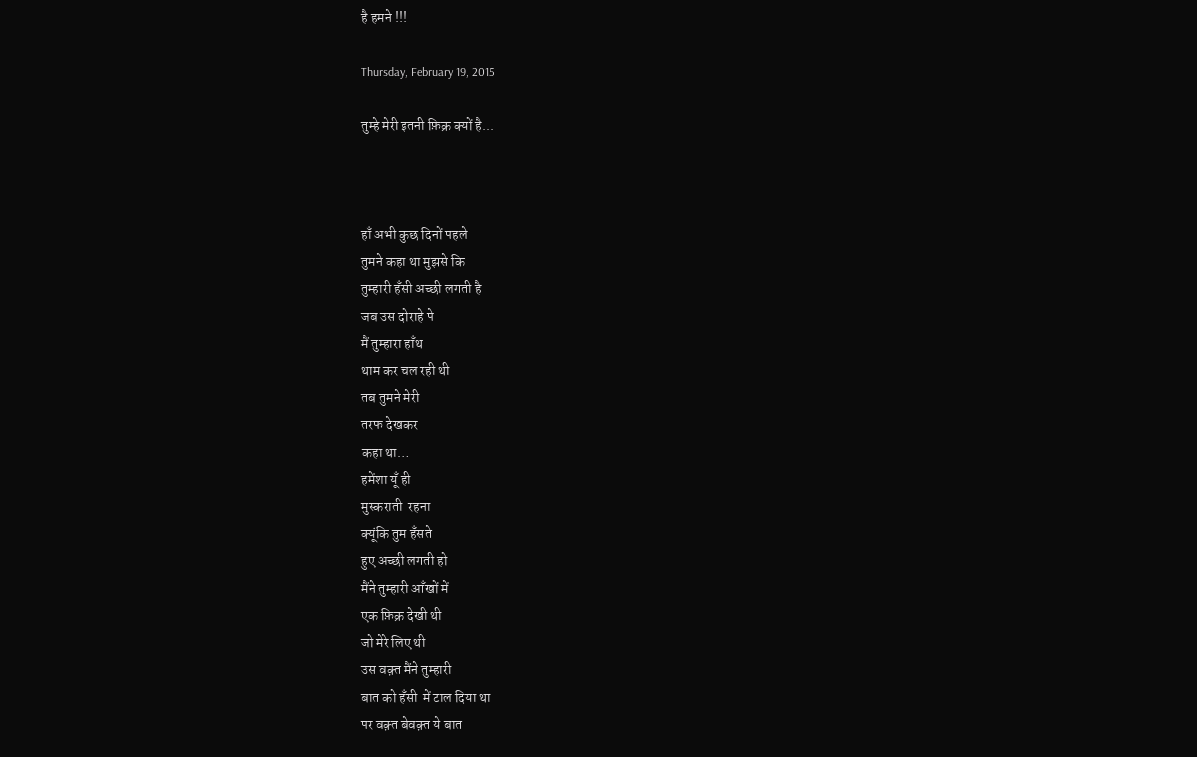है हमने !!!

Thursday, February 19, 2015

तुम्हे मेरी इतनी फ़िक्र क्यों है...



हाँ अभी कुछ दिनों पहले
तुमने कहा था मुझसे कि
तुम्हारी हँसी अच्छी लगती है
जब उस दोराहे पे
मैं तुम्हारा हाँथ
थाम कर चल रही थी
तब तुमने मेरी
तरफ देखकर
कहा था…
हमेंशा यूँ ही
मुस्कराती  रहना
क्यूंकि तुम हँसते
हुए अच्छी लगती हो
मैंने तुम्हारी आँखों में
एक फ़िक्र देखी थी
जो मेरे लिए थी
उस वक़्त मैंने तुम्हारी
बात को हँसी  में टाल दिया था
पर वक़्त बेवक़्त ये बात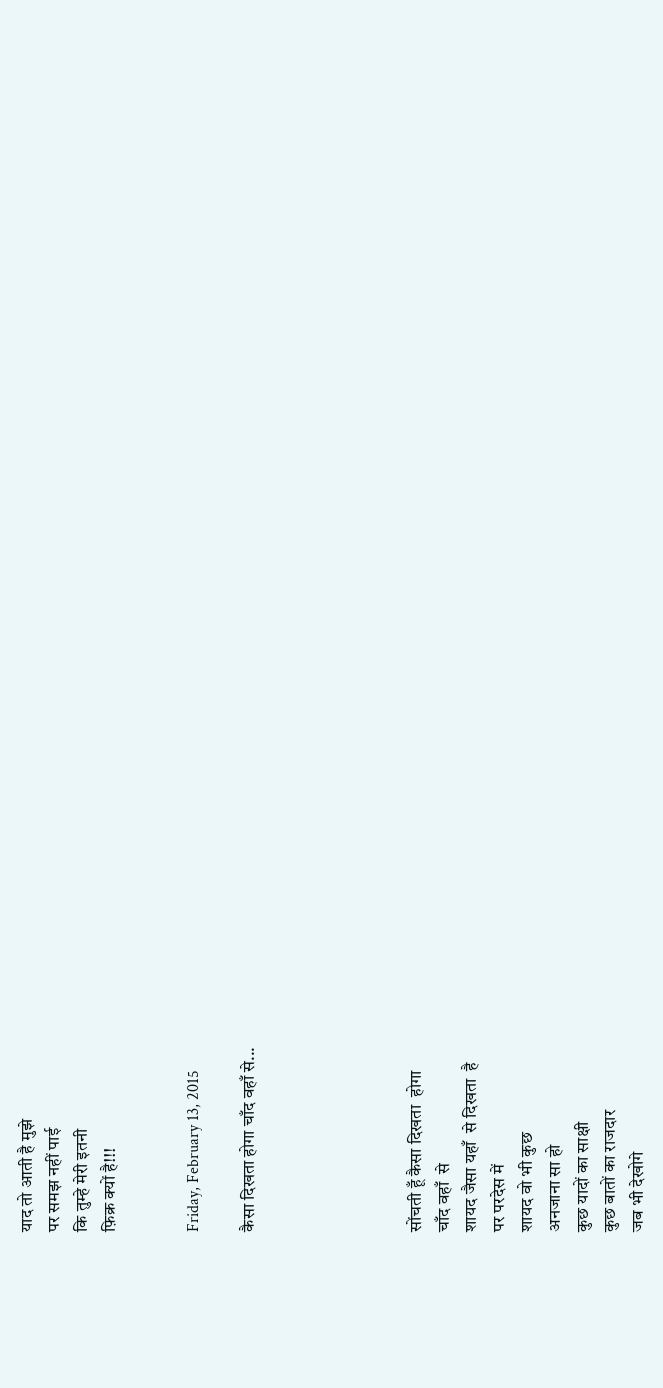याद तो आती है मुझे
पर समझ नहीं पाई
कि तुम्हे मेरी इतनी
फ़िक्र क्यों है!!!


Friday, February 13, 2015

कैसा दिखता होगा चाँद वहाँ से...





सोंचती हूँ कैसा दिखता  होगा
चाँद वहाँ  से
शायद जैसा यहाँ  से दिखता  है
पर परदेस में
शायद वो भी कुछ
अनजाना सा हो
कुछ यादों का साक्षी
कुछ बातों का राजदार
जब भी देखोगे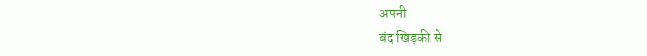अपनी
बंद खिड़की से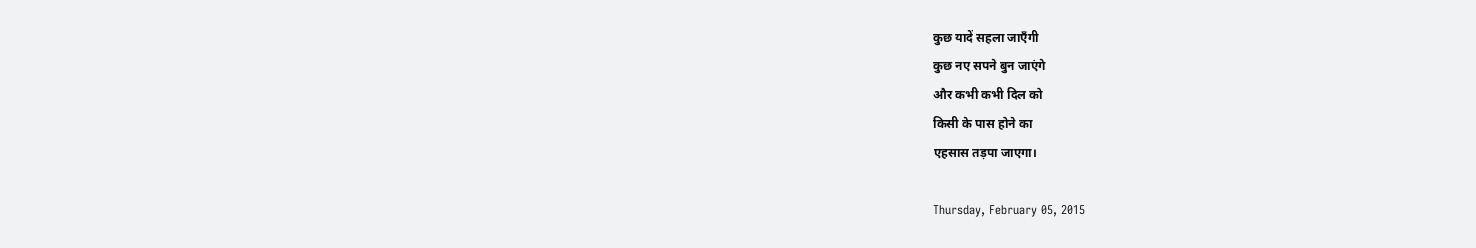कुछ यादें सहला जाएँगी
कुछ नए सपने बुन जाएंगे
और कभी कभी दिल को
किसी के पास होने का
एहसास तड़पा जाएगा।

Thursday, February 05, 2015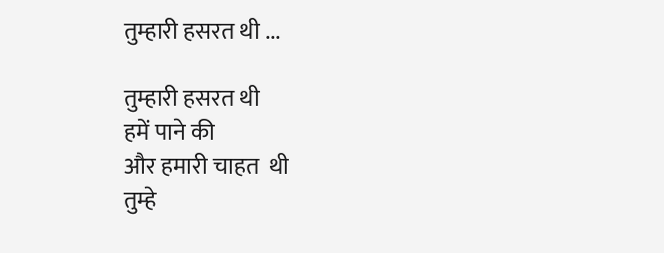तुम्हारी हसरत थी ...

तुम्हारी हसरत थी
हमें पाने की
और हमारी चाहत  थी
तुम्हे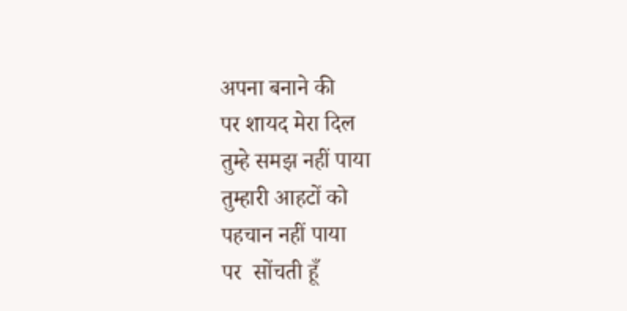अपना बनाने की
पर शायद मेरा दिल
तुम्हे समझ नहीं पाया
तुम्हारी आहटों को
पहचान नहीं पाया
पर  सोंचती हूँ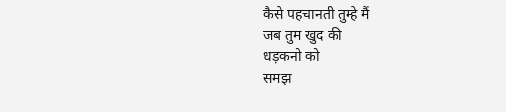कैसे पहचानती तुम्हे मैं
जब तुम खुद की
धड़कनो को
समझ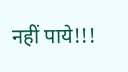नहीं पाये!!!